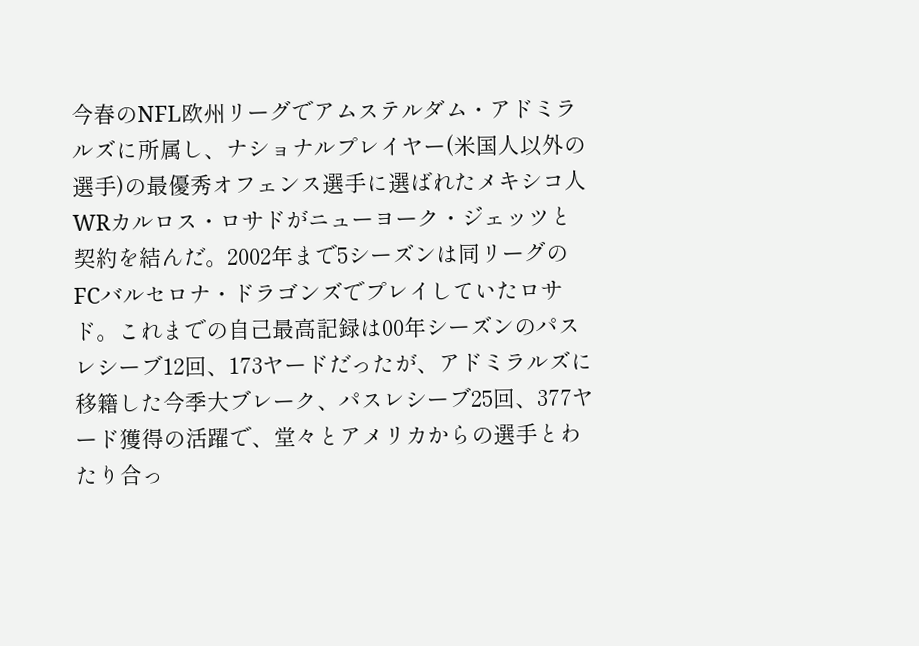今春のNFL欧州リーグでアムステルダム・アドミラルズに所属し、ナショナルプレイヤー(米国人以外の選手)の最優秀オフェンス選手に選ばれたメキシコ人WRカルロス・ロサドがニューヨーク・ジェッツと契約を結んだ。2002年まで5シーズンは同リーグのFCバルセロナ・ドラゴンズでプレイしていたロサド。これまでの自己最高記録は00年シーズンのパスレシーブ12回、173ヤードだったが、アドミラルズに移籍した今季大ブレーク、パスレシーブ25回、377ヤード獲得の活躍で、堂々とアメリカからの選手とわたり合っ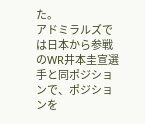た。
アドミラルズでは日本から参戦のWR井本圭宣選手と同ポジションで、ポジションを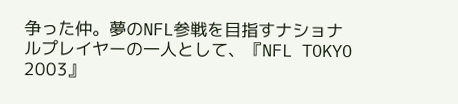争った仲。夢のNFL参戦を目指すナショナルプレイヤーの一人として、『NFL TOKYO
2003』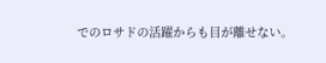でのロサドの活躍からも目が離せない。